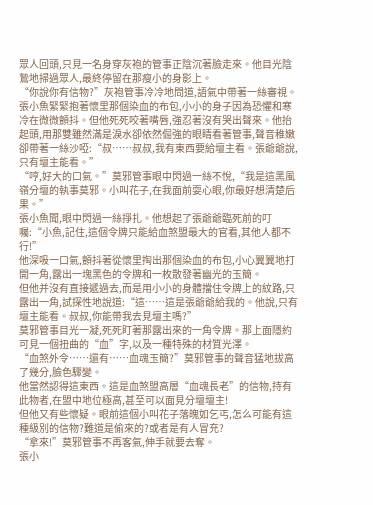眾人回頭,只見一名身穿灰袍的管事正陰沉著臉走來。他目光陰鷙地掃過眾人,最終停留在那瘦小的身影上。
“你說你有信物?”灰袍管事冷冷地問道,語氣中帶著一絲審視。
張小魚緊緊抱著懷里那個染血的布包,小小的身子因為恐懼和寒冷在微微顫抖。但他死死咬著嘴唇,強忍著沒有哭出聲來。他抬起頭,用那雙雖然滿是淚水卻依然倔強的眼睛看著管事,聲音稚嫩卻帶著一絲沙啞:“叔……叔叔,我有東西要給壇主看。張爺爺說,只有壇主能看。”
“哼,好大的口氣。”莫邪管事眼中閃過一絲不悅,“我是這黑風嶺分壇的執事莫邪。小叫花子,在我面前耍心眼,你最好想清楚后果。”
張小魚聞,眼中閃過一絲掙扎。他想起了張爺爺臨死前的叮囑:“小魚,記住,這個令牌只能給血煞盟最大的官看,其他人都不行!”
他深吸一口氣,顫抖著從懷里掏出那個染血的布包,小心翼翼地打開一角,露出一塊黑色的令牌和一枚散發著幽光的玉簡。
但他并沒有直接遞過去,而是用小小的身體擋住令牌上的紋路,只露出一角,試探性地說道:“這……這是張爺爺給我的。他說,只有壇主能看。叔叔,你能帶我去見壇主嗎?”
莫邪管事目光一凝,死死盯著那露出來的一角令牌。那上面隱約可見一個扭曲的“血”字,以及一種特殊的材質光澤。
“血煞外令……還有……血魂玉簡?”莫邪管事的聲音猛地拔高了幾分,臉色驟變。
他當然認得這東西。這是血煞盟高層“血魂長老”的信物,持有此物者,在盟中地位極高,甚至可以面見分壇壇主!
但他又有些懷疑。眼前這個小叫花子落魄如乞丐,怎么可能有這種級別的信物?難道是偷來的?或者是有人冒充?
“拿來!”莫邪管事不再客氣,伸手就要去奪。
張小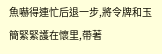魚嚇得連忙后退一步,將令牌和玉簡緊緊護在懷里,帶著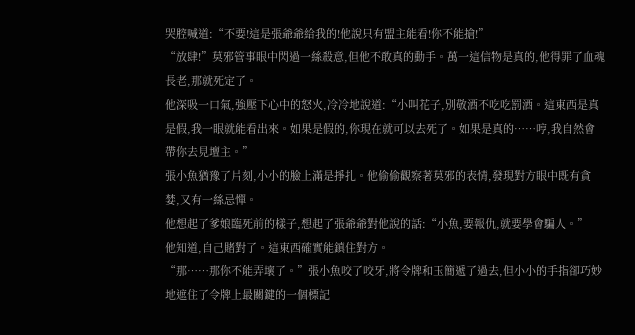哭腔喊道:“不要!這是張爺爺給我的!他說只有盟主能看!你不能搶!”
“放肆!”莫邪管事眼中閃過一絲殺意,但他不敢真的動手。萬一這信物是真的,他得罪了血魂長老,那就死定了。
他深吸一口氣,強壓下心中的怒火,冷冷地說道:“小叫花子,別敬酒不吃吃罰酒。這東西是真是假,我一眼就能看出來。如果是假的,你現在就可以去死了。如果是真的……哼,我自然會帶你去見壇主。”
張小魚猶豫了片刻,小小的臉上滿是掙扎。他偷偷觀察著莫邪的表情,發現對方眼中既有貪婪,又有一絲忌憚。
他想起了爹娘臨死前的樣子,想起了張爺爺對他說的話:“小魚,要報仇,就要學會騙人。”
他知道,自己賭對了。這東西確實能鎮住對方。
“那……那你不能弄壞了。”張小魚咬了咬牙,將令牌和玉簡遞了過去,但小小的手指卻巧妙地遮住了令牌上最關鍵的一個標記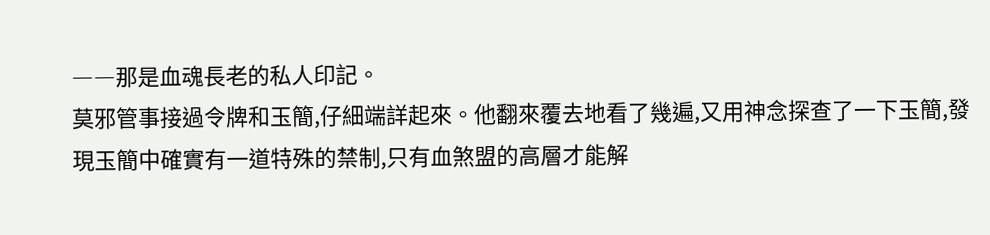――那是血魂長老的私人印記。
莫邪管事接過令牌和玉簡,仔細端詳起來。他翻來覆去地看了幾遍,又用神念探查了一下玉簡,發現玉簡中確實有一道特殊的禁制,只有血煞盟的高層才能解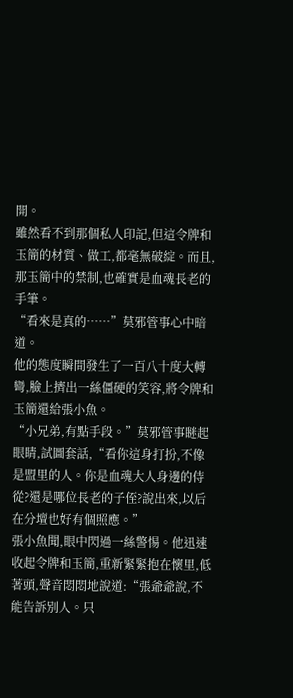開。
雖然看不到那個私人印記,但這令牌和玉簡的材質、做工,都毫無破綻。而且,那玉簡中的禁制,也確實是血魂長老的手筆。
“看來是真的……”莫邪管事心中暗道。
他的態度瞬間發生了一百八十度大轉彎,臉上擠出一絲僵硬的笑容,將令牌和玉簡還給張小魚。
“小兄弟,有點手段。”莫邪管事瞇起眼睛,試圖套話,“看你這身打扮,不像是盟里的人。你是血魂大人身邊的侍從?還是哪位長老的子侄?說出來,以后在分壇也好有個照應。”
張小魚聞,眼中閃過一絲警惕。他迅速收起令牌和玉簡,重新緊緊抱在懷里,低著頭,聲音悶悶地說道:“張爺爺說,不能告訴別人。只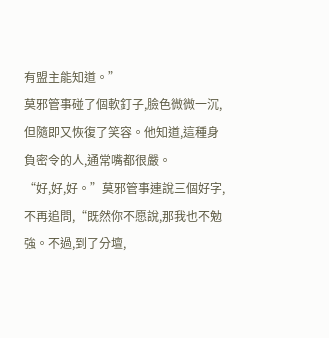有盟主能知道。”
莫邪管事碰了個軟釘子,臉色微微一沉,但隨即又恢復了笑容。他知道,這種身負密令的人,通常嘴都很嚴。
“好,好,好。”莫邪管事連說三個好字,不再追問,“既然你不愿說,那我也不勉強。不過,到了分壇,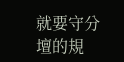就要守分壇的規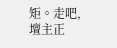矩。走吧,壇主正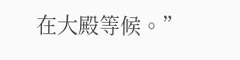在大殿等候。”